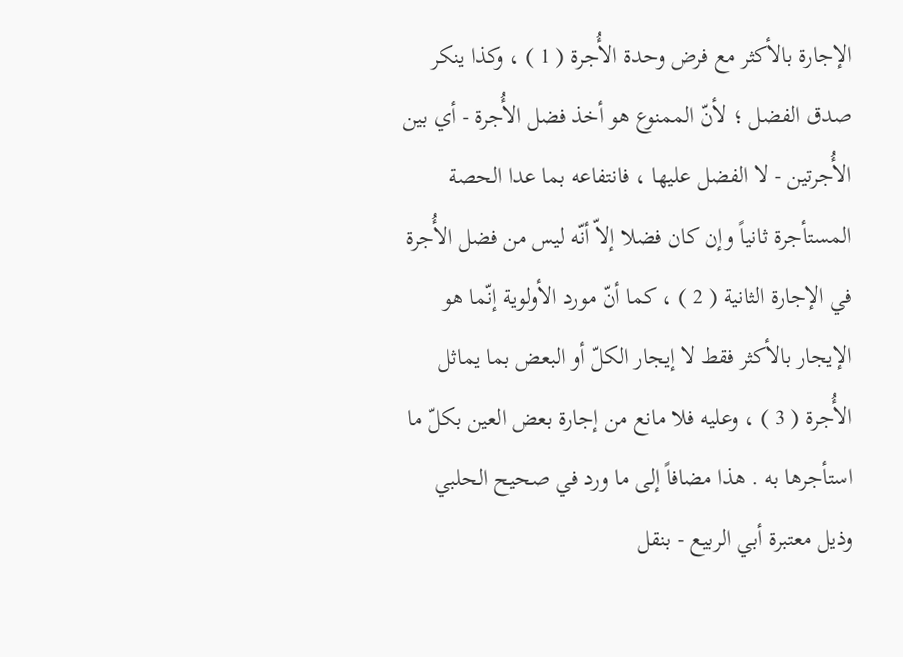الإجارة بالأكثر مع فرض وحدة الأُجرة ( 1 ) ، وكذا ينكر صدق الفضل ؛ لأنّ الممنوع هو أخذ فضل الأُجرة - أي بين الأُجرتين - لا الفضل عليها ، فانتفاعه بما عدا الحصة المستأجرة ثانياً وإن كان فضلا إلاّ أنّه ليس من فضل الأُجرة في الإجارة الثانية ( 2 ) ، كما أنّ مورد الأولوية إنّما هو الإيجار بالأكثر فقط لا إيجار الكلّ أو البعض بما يماثل الأُجرة ( 3 ) ، وعليه فلا مانع من إجارة بعض العين بكلّ ما استأجرها به . هذا مضافاً إلى ما ورد في صحيح الحلبي وذيل معتبرة أبي الربيع - بنقل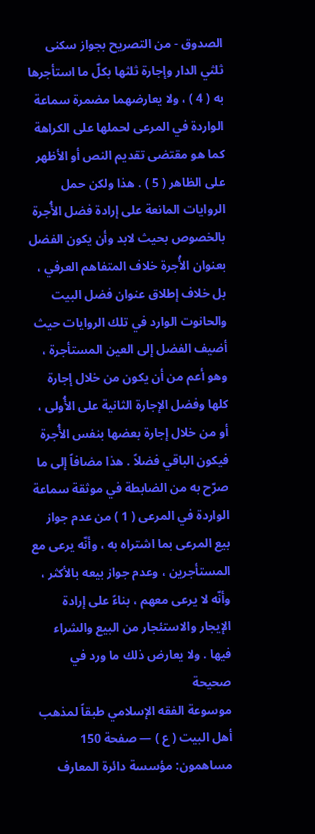الصدوق - من التصريح بجواز سكنى ثلثي الدار وإجارة ثلثها بكلّ ما استأجرها به ( 4 ) ، ولا يعارضهما مضمرة سماعة الواردة في المرعى لحملها على الكراهة كما هو مقتضى تقديم النص أو الأظهر على الظاهر ( 5 ) . هذا ولكن حمل الروايات المانعة على إرادة فضل الأُجرة بالخصوص بحيث لابد وأن يكون الفضل بعنوان الأُجرة خلاف المتفاهم العرفي ، بل خلاف إطلاق عنوان فضل البيت والحانوت الوارد في تلك الروايات حيث أضيف الفضل إلى العين المستأجرة ، وهو أعم من أن يكون من خلال إجارة كلها وفضل الإجارة الثانية على الأُولى ، أو من خلال إجارة بعضها بنفس الأُجرة فيكون الباقي فضلاً . هذا مضافاً إلى ما صرّح به من الضابطة في موثقة سماعة الواردة في المرعى ( 1 ) من عدم جواز بيع المرعى بما اشتراه به ، وأنّه يرعى مع المستأجرين ، وعدم جواز بيعه بالأكثر ، وأنّه لا يرعى معهم ، بناءً على إرادة الإيجار والاستئجار من البيع والشراء فيها . ولا يعارض ذلك ما ورد في صحيحة
موسوعة الفقه الإسلامي طبقاً لمذهب أهل البيت ( ع ) — صفحة 150
مساهمون: مؤسسة دائرة المعارف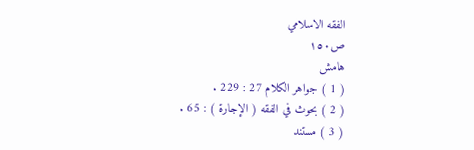الفقه الاسلامي
ص١٥٠
هامش
( 1 ) جواهر الكلام 27 : 229 .
( 2 ) بحوث في الفقه ( الإجارة ) : 65 .
( 3 ) مستند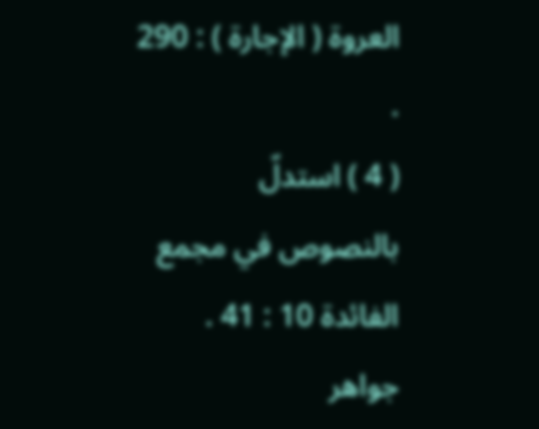العروة ( الإجارة ) : 290 .
( 4 ) استدلّ بالنصوص في مجمع الفائدة 10 : 41 . جواهر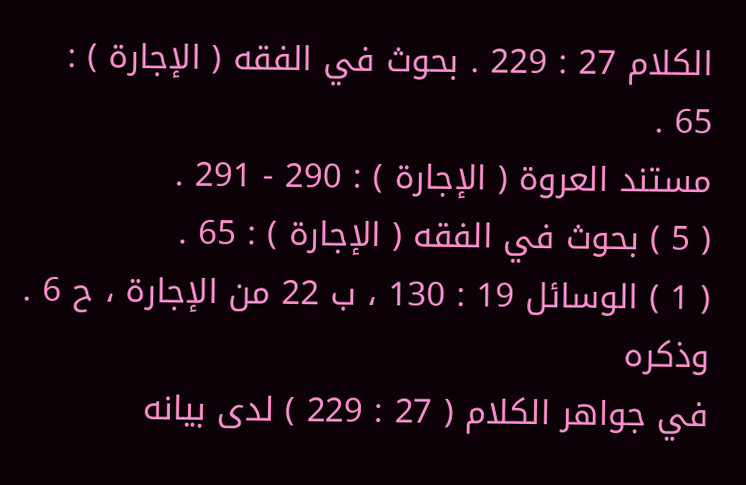الكلام 27 : 229 . بحوث في الفقه ( الإجارة ) : 65 .
مستند العروة ( الإجارة ) : 290 - 291 .
( 5 ) بحوث في الفقه ( الإجارة ) : 65 .
( 1 ) الوسائل 19 : 130 ، ب 22 من الإجارة ، ح 6 . وذكره
في جواهر الكلام ( 27 : 229 ) لدى بيانه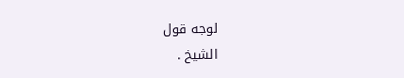لوجه قول
الشيخ .